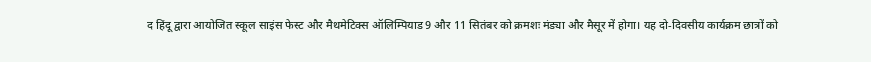द हिंदू द्वारा आयोजित स्कूल साइंस फेस्ट और मैथमेटिक्स ऑलिम्पियाड 9 और 11 सितंबर को क्रमशः मंड्या और मैसूर में होगा। यह दो‑दिवसीय कार्यक्रम छात्रों को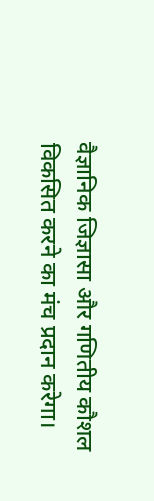वैज्ञानिक जिज्ञासा और गणितीय कौशल विकसित करने का मंच प्रदान करेगा।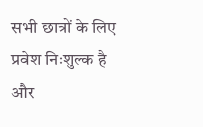सभी छात्रों के लिए प्रवेश निःशुल्क है और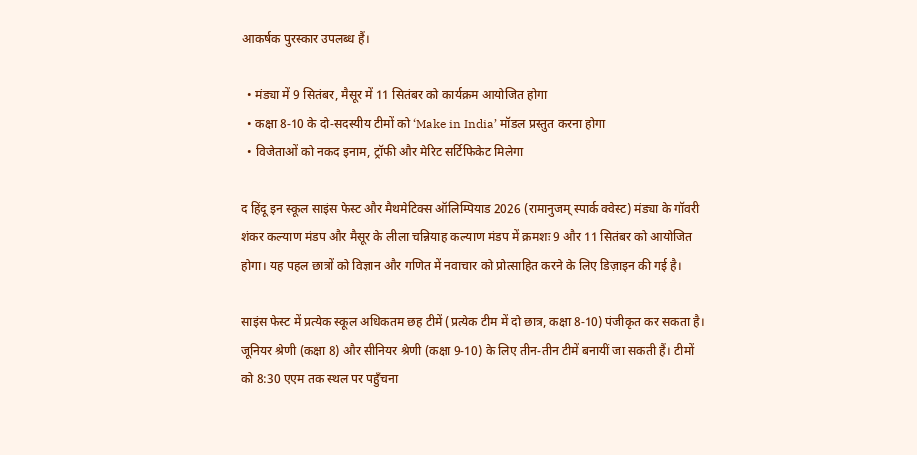आकर्षक पुरस्कार उपलब्ध हैं।

  • मंड्या में 9 सितंबर, मैसूर में 11 सितंबर को कार्यक्रम आयोजित होगा
  • कक्षा 8‑10 के दो‑सदस्यीय टीमों को ‘Make in India’ मॉडल प्रस्तुत करना होगा
  • विजेताओं को नकद इनाम, ट्रॉफी और मेरिट सर्टिफिकेट मिलेगा

द हिंदू इन स्कूल साइंस फेस्ट और मैथमेटिक्स ऑलिम्पियाड 2026 (रामानुजम् स्पार्क क्वेस्ट) मंड्या के गॉवरी शंकर कल्याण मंडप और मैसूर के लीला चन्नियाह कल्याण मंडप में क्रमशः 9 और 11 सितंबर को आयोजित होगा। यह पहल छात्रों को विज्ञान और गणित में नवाचार को प्रोत्साहित करने के लिए डिज़ाइन की गई है।

साइंस फेस्ट में प्रत्येक स्कूल अधिकतम छह टीमें (प्रत्येक टीम में दो छात्र, कक्षा 8‑10) पंजीकृत कर सकता है। जूनियर श्रेणी (कक्षा 8) और सीनियर श्रेणी (कक्षा 9‑10) के लिए तीन‑तीन टीमें बनायीं जा सकती हैं। टीमों को 8:30 एएम तक स्थल पर पहुँचना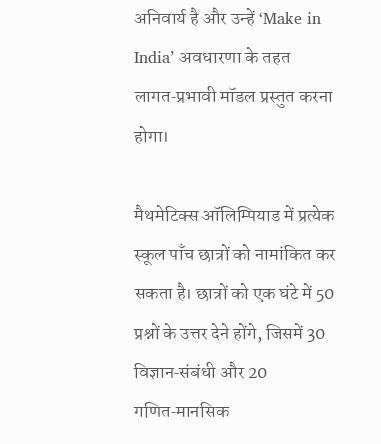अनिवार्य है और उन्हें ‘Make in India’ अवधारणा के तहत लागत‑प्रभावी मॉडल प्रस्तुत करना होगा।

मैथमेटिक्स ऑलिम्पियाड में प्रत्येक स्कूल पाँच छात्रों को नामांकित कर सकता है। छात्रों को एक घंटे में 50 प्रश्नों के उत्तर देने होंगे, जिसमें 30 विज्ञान‑संबंधी और 20 गणित‑मानसिक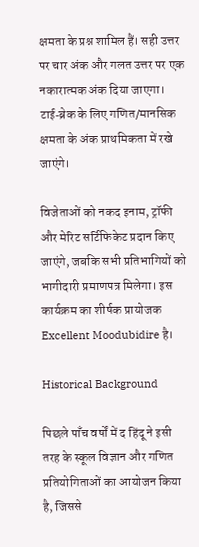क्षमता के प्रश्न शामिल हैं। सही उत्तर पर चार अंक और गलत उत्तर पर एक नकारात्मक अंक दिया जाएगा। टाई‑ब्रेक के लिए गणित/मानसिक क्षमता के अंक प्राथमिकता में रखे जाएंगे।

विजेताओं को नकद इनाम, ट्रॉफी और मेरिट सर्टिफिकेट प्रदान किए जाएंगे, जबकि सभी प्रतिभागियों को भागीदारी प्रमाणपत्र मिलेगा। इस कार्यक्रम का शीर्षक प्रायोजक Excellent Moodubidire है।

Historical Background

पिछले पाँच वर्षों में द हिंदू ने इसी तरह के स्कूल विज्ञान और गणित प्रतियोगिताओं का आयोजन किया है, जिससे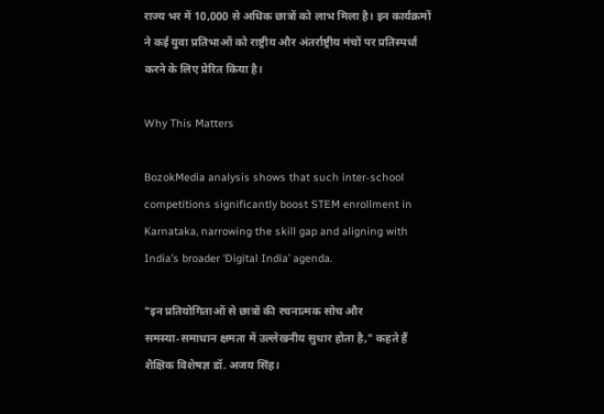राज्य भर में 10,000 से अधिक छात्रों को लाभ मिला है। इन कार्यक्रमों ने कई युवा प्रतिभाओं को राष्ट्रीय और अंतर्राष्ट्रीय मंचों पर प्रतिस्पर्धा करने के लिए प्रेरित किया है।

Why This Matters

BozokMedia analysis shows that such inter‑school competitions significantly boost STEM enrollment in Karnataka, narrowing the skill gap and aligning with India’s broader ‘Digital India’ agenda.

"इन प्रतियोगिताओं से छात्रों की रचनात्मक सोच और समस्या‑समाधान क्षमता में उल्लेखनीय सुधार होता है," कहते हैं शैक्षिक विशेषज्ञ डॉ. अजय सिंह।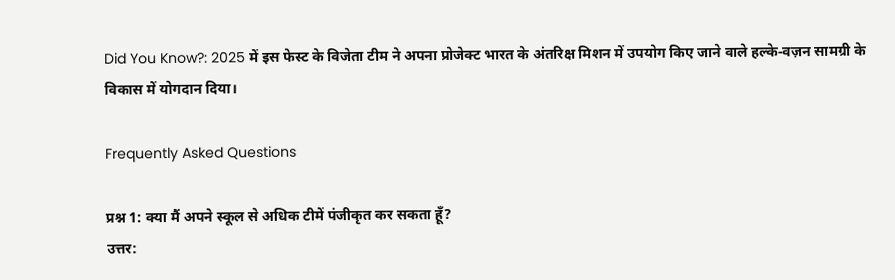Did You Know?: 2025 में इस फेस्ट के विजेता टीम ने अपना प्रोजेक्ट भारत के अंतरिक्ष मिशन में उपयोग किए जाने वाले हल्के‑वज़न सामग्री के विकास में योगदान दिया।

Frequently Asked Questions

प्रश्न 1: क्या मैं अपने स्कूल से अधिक टीमें पंजीकृत कर सकता हूँ?
उत्तर: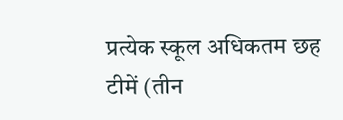प्रत्येक स्कूल अधिकतम छह टीमें (तीन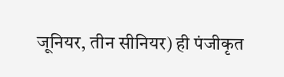जूनियर, तीन सीनियर) ही पंजीकृत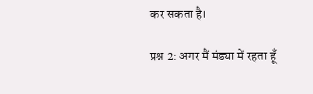कर सकता है।

प्रश्न 2: अगर मैं मंड्या में रहता हूँ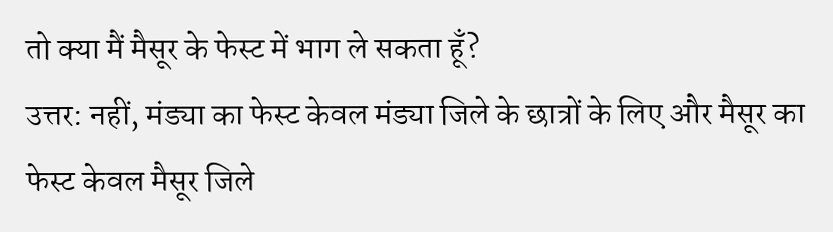तो क्या मैं मैसूर के फेस्ट में भाग ले सकता हूँ?
उत्तर: नहीं, मंड्या का फेस्ट केवल मंड्या जिले के छात्रों के लिए और मैसूर का फेस्ट केवल मैसूर जिले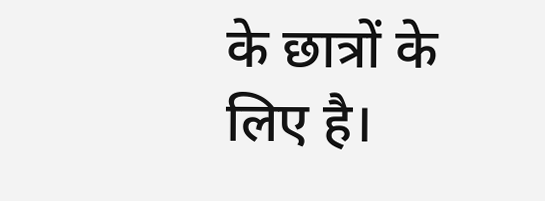के छात्रों के लिए है।